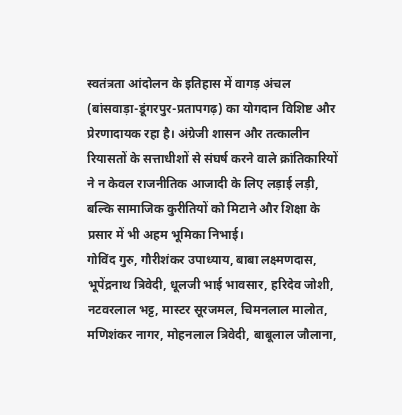स्वतंत्रता आंदोलन के इतिहास में वागड़ अंचल (बांसवाड़ा-डूंगरपुर-प्रतापगढ़) का योगदान विशिष्ट और प्रेरणादायक रहा है। अंग्रेजी शासन और तत्कालीन रियासतों के सत्ताधीशों से संघर्ष करने वाले क्रांतिकारियों ने न केवल राजनीतिक आजादी के लिए लड़ाई लड़ी, बल्कि सामाजिक कुरीतियों को मिटाने और शिक्षा के प्रसार में भी अहम भूमिका निभाई।
गोविंद गुरु, गौरीशंकर उपाध्याय, बाबा लक्ष्मणदास, भूपेंद्रनाथ त्रिवेदी, धूलजी भाई भावसार, हरिदेव जोशी, नटवरलाल भट्ट, मास्टर सूरजमल, चिमनलाल मालोत, मणिशंकर नागर, मोहनलाल त्रिवेदी, बाबूलाल जौलाना,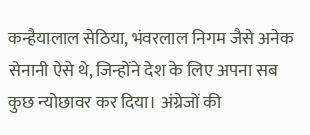कन्हैयालाल सेठिया, भंवरलाल निगम जैसे अनेक सेनानी ऐसे थे, जिन्होंने देश के लिए अपना सब कुछ न्योछावर कर दिया। अंग्रेजों की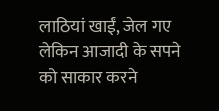लाठियां खाईं, जेल गए लेकिन आजादी के सपने को साकार करने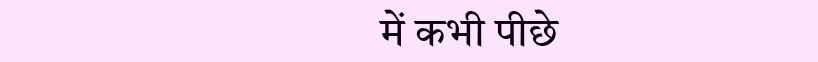में कभी पीछे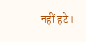नहीं हटे।